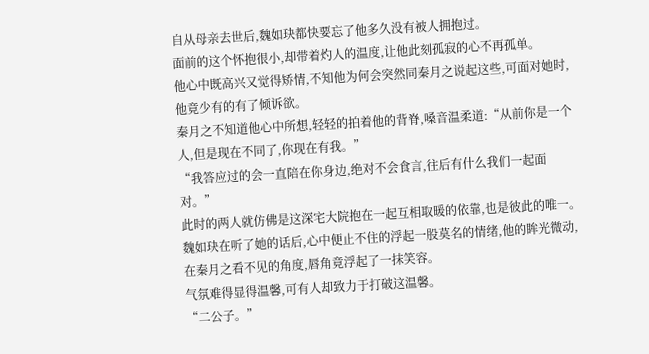自从母亲去世后,魏如玦都快要忘了他多久没有被人拥抱过。
面前的这个怀抱很小,却带着灼人的温度,让他此刻孤寂的心不再孤单。
他心中既高兴又觉得矫情,不知他为何会突然同秦月之说起这些,可面对她时,他竟少有的有了倾诉欲。
秦月之不知道他心中所想,轻轻的拍着他的背脊,嗓音温柔道:“从前你是一个人,但是现在不同了,你现在有我。”
“我答应过的会一直陪在你身边,绝对不会食言,往后有什么我们一起面对。”
此时的两人就仿佛是这深宅大院抱在一起互相取暖的依靠,也是彼此的唯一。
魏如玦在听了她的话后,心中便止不住的浮起一股莫名的情绪,他的眸光微动,在秦月之看不见的角度,唇角竟浮起了一抹笑容。
气氛难得显得温馨,可有人却致力于打破这温馨。
“二公子。”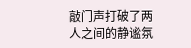敲门声打破了两人之间的静谧氛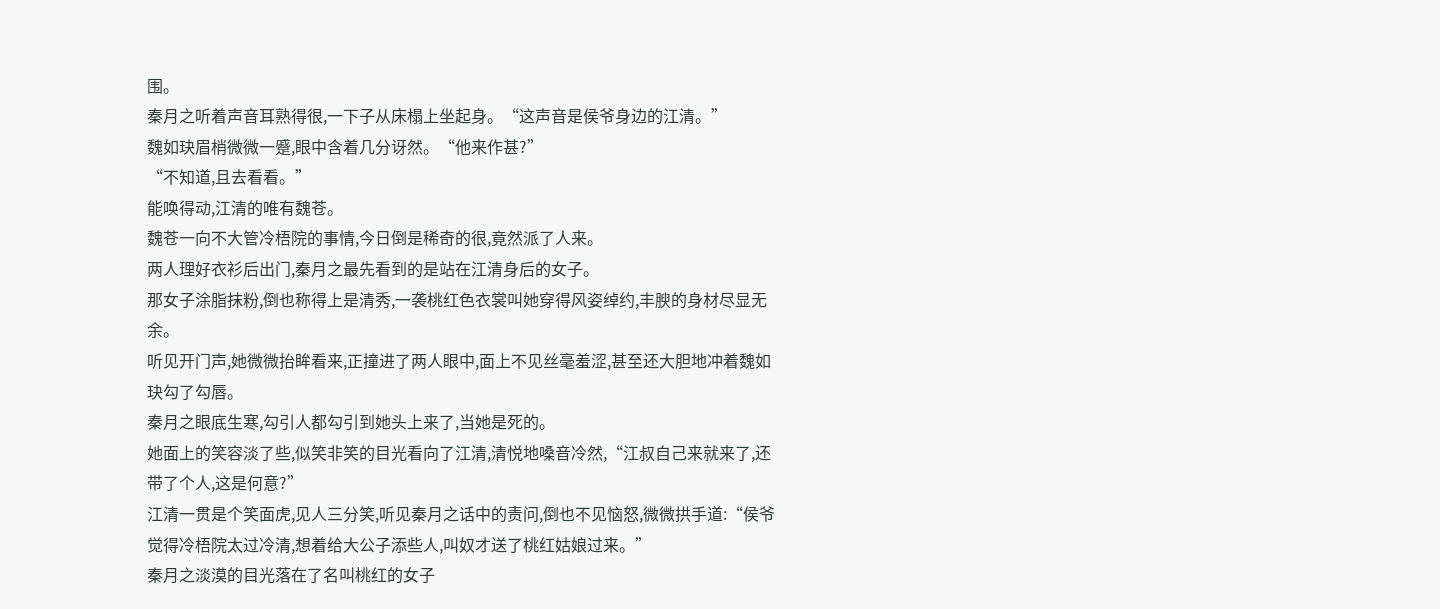围。
秦月之听着声音耳熟得很,一下子从床榻上坐起身。“这声音是侯爷身边的江清。”
魏如玦眉梢微微一蹙,眼中含着几分讶然。“他来作甚?”
“不知道,且去看看。”
能唤得动,江清的唯有魏苍。
魏苍一向不大管冷梧院的事情,今日倒是稀奇的很,竟然派了人来。
两人理好衣衫后出门,秦月之最先看到的是站在江清身后的女子。
那女子涂脂抹粉,倒也称得上是清秀,一袭桃红色衣裳叫她穿得风姿绰约,丰腴的身材尽显无余。
听见开门声,她微微抬眸看来,正撞进了两人眼中,面上不见丝毫羞涩,甚至还大胆地冲着魏如玦勾了勾唇。
秦月之眼底生寒,勾引人都勾引到她头上来了,当她是死的。
她面上的笑容淡了些,似笑非笑的目光看向了江清,清悦地嗓音冷然,“江叔自己来就来了,还带了个人,这是何意?”
江清一贯是个笑面虎,见人三分笑,听见秦月之话中的责问,倒也不见恼怒,微微拱手道:“侯爷觉得冷梧院太过冷清,想着给大公子添些人,叫奴才送了桃红姑娘过来。”
秦月之淡漠的目光落在了名叫桃红的女子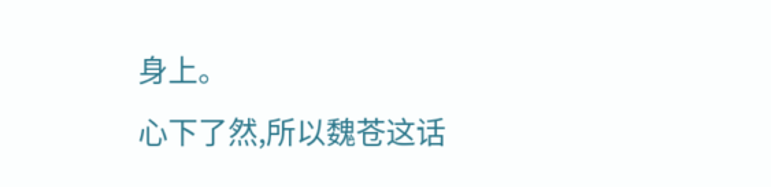身上。
心下了然,所以魏苍这话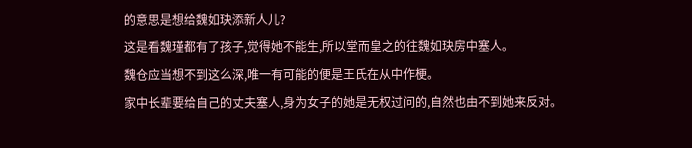的意思是想给魏如玦添新人儿?
这是看魏瑾都有了孩子,觉得她不能生,所以堂而皇之的往魏如玦房中塞人。
魏仓应当想不到这么深,唯一有可能的便是王氏在从中作梗。
家中长辈要给自己的丈夫塞人,身为女子的她是无权过问的,自然也由不到她来反对。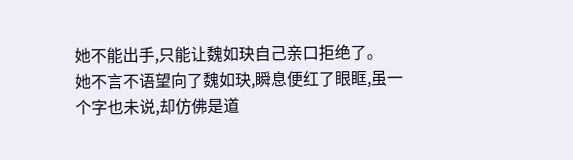她不能出手,只能让魏如玦自己亲口拒绝了。
她不言不语望向了魏如玦,瞬息便红了眼眶,虽一个字也未说,却仿佛是道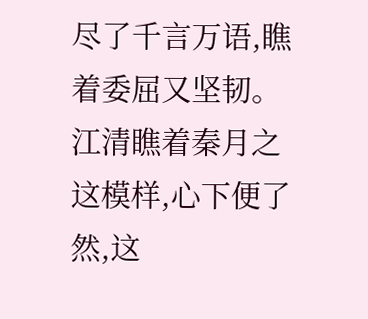尽了千言万语,瞧着委屈又坚韧。
江清瞧着秦月之这模样,心下便了然,这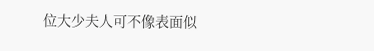位大少夫人可不像表面似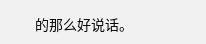的那么好说话。